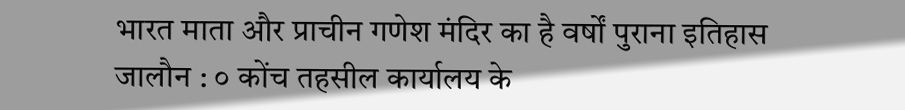भारत माता और प्राचीन गणेश मंदिर का है वर्षों पुराना इतिहास
जालौन : ० कोंच तहसील कार्यालय के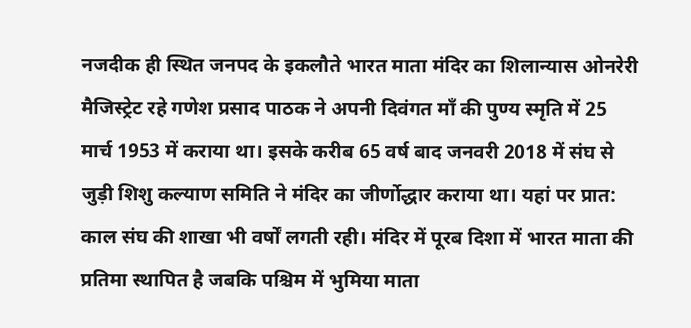नजदीक ही स्थित जनपद के इकलौते भारत माता मंदिर का शिलान्यास ओनरेरी मैजिस्ट्रेट रहे गणेश प्रसाद पाठक ने अपनी दिवंगत माँ की पुण्य स्मृति में 25 मार्च 1953 में कराया था। इसके करीब 65 वर्ष बाद जनवरी 2018 में संघ से जुड़ी शिशु कल्याण समिति ने मंदिर का जीर्णोद्धार कराया था। यहां पर प्रात: काल संघ की शाखा भी वर्षों लगती रही। मंदिर में पूरब दिशा में भारत माता की प्रतिमा स्थापित है जबकि पश्चिम में भुमिया माता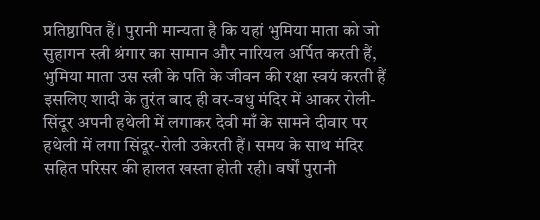प्रतिष्ठापित हैं। पुरानी मान्यता है कि यहां भुमिया माता को जो सुहागन स्त्री श्रंगार का सामान और नारियल अर्पित करती हैं, भुमिया माता उस स्त्री के पति के जीवन की रक्षा स्वयं करती हैं इसलिए शादी के तुरंत बाद ही वर-वधु मंदिर में आकर रोली-सिंदूर अपनी हथेली में लगाकर देवी माँ के सामने दीवार पर हथेली में लगा सिंदूर-रोली उकेरती हैं। समय के साथ मंदिर सहित परिसर की हालत खस्ता होती रही। वर्षों पुरानी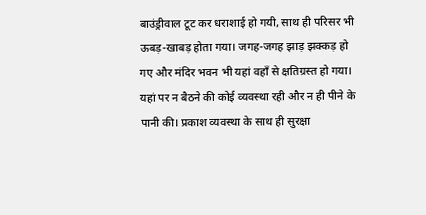बाउंड्रीवाल टूट कर धराशाई हो गयी, साथ ही परिसर भी ऊबड़-खाबड़ होता गया। जगह-जगह झाड़ झक्कड़ हो गए और मंदिर भवन भी यहां वहाँ से क्षतिग्रस्त हो गया। यहां पर न बैठने की कोई व्यवस्था रही और न ही पीने के पानी की। प्रकाश व्यवस्था के साथ ही सुरक्षा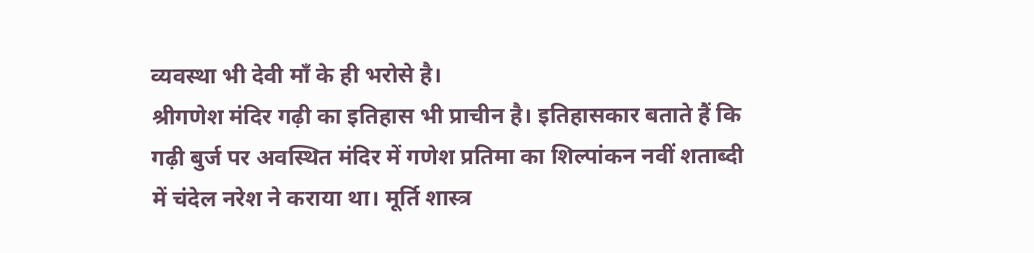व्यवस्था भी देवी माँ के ही भरोसे है।
श्रीगणेश मंदिर गढ़ी का इतिहास भी प्राचीन है। इतिहासकार बताते हैं कि गढ़ी बुर्ज पर अवस्थित मंदिर में गणेश प्रतिमा का शिल्पांकन नवीं शताब्दी में चंदेल नरेश ने कराया था। मूर्ति शास्त्र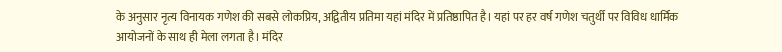के अनुसार नृत्य विनायक गणेश की सबसे लोकप्रिय, अद्वितीय प्रतिमा यहां मंदिर में प्रतिष्ठापित है। यहां पर हर वर्ष गणेश चतुर्थी पर विविध धार्मिक आयोजनों के साथ ही मेला लगता है। मंदिर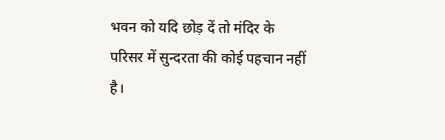भवन को यदि छोड़ दें तो मंदिर के परिसर में सुन्दरता की कोई पहचान नहीं है।